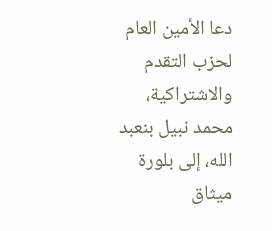دعا الأمين العام لحزب التقدم والاشتراكية، محمد نبيل بنعبد الله، إلى بلورة ميثاق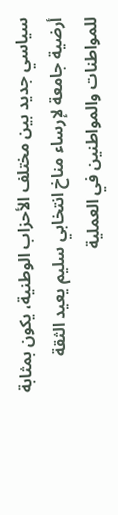سياسي جديد بين مختلف الأحزاب الوطنية، يكون بمثابة أرضية جامعة لإرساء مناخ انتخابي سليم يعيد الثقة للمواطنات والمواطنين في العملية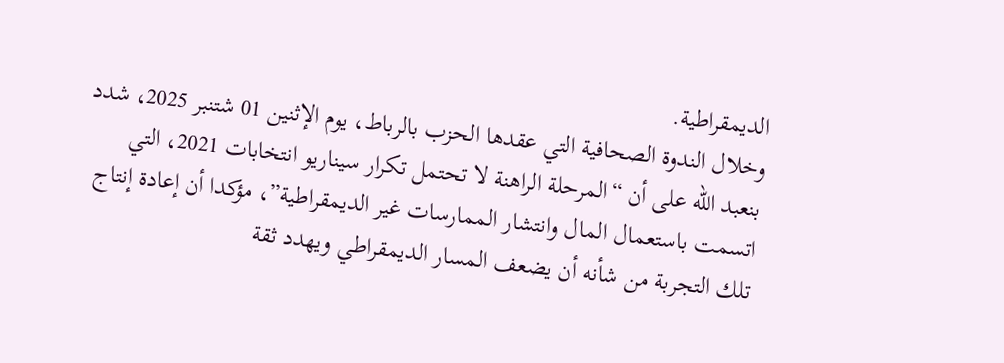الديمقراطية.
وخلال الندوة الصحافية التي عقدها الحزب بالرباط، يوم الإثنين 01 شتنبر 2025، شدد بنعبد الله على أن “المرحلة الراهنة لا تحتمل تكرار سيناريو انتخابات 2021، التي اتسمت باستعمال المال وانتشار الممارسات غير الديمقراطية”، مؤكدا أن إعادة إنتاج تلك التجربة من شأنه أن يضعف المسار الديمقراطي ويهدد ثقة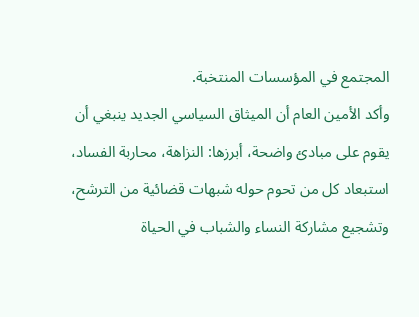المجتمع في المؤسسات المنتخبة.
وأكد الأمين العام أن الميثاق السياسي الجديد ينبغي أن يقوم على مبادئ واضحة، أبرزها: النزاهة، محاربة الفساد، استبعاد كل من تحوم حوله شبهات قضائية من الترشح، وتشجيع مشاركة النساء والشباب في الحياة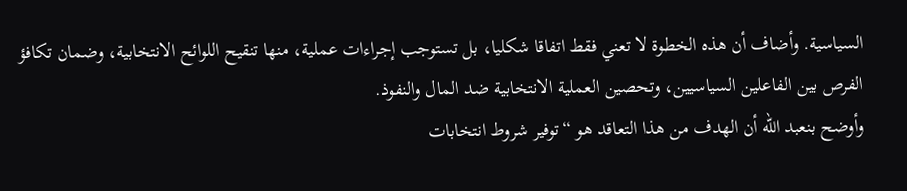السياسية. وأضاف أن هذه الخطوة لا تعني فقط اتفاقا شكليا، بل تستوجب إجراءات عملية، منها تنقيح اللوائح الانتخابية، وضمان تكافؤ الفرص بين الفاعلين السياسيين، وتحصين العملية الانتخابية ضد المال والنفوذ.
وأوضح بنعبد الله أن الهدف من هذا التعاقد هو “توفير شروط انتخابات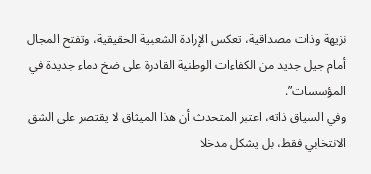نزيهة وذات مصداقية، تعكس الإرادة الشعبية الحقيقية، وتفتح المجال أمام جيل جديد من الكفاءات الوطنية القادرة على ضخ دماء جديدة في المؤسسات”.
وفي السياق ذاته، اعتبر المتحدث أن هذا الميثاق لا يقتصر على الشق الانتخابي فقط، بل يشكل مدخلا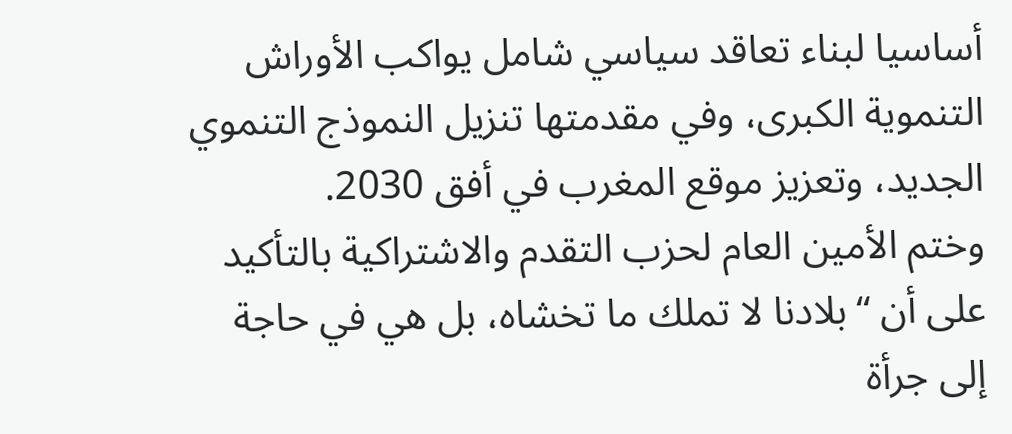أساسيا لبناء تعاقد سياسي شامل يواكب الأوراش التنموية الكبرى، وفي مقدمتها تنزيل النموذج التنموي الجديد، وتعزيز موقع المغرب في أفق 2030.
وختم الأمين العام لحزب التقدم والاشتراكية بالتأكيد على أن “بلادنا لا تملك ما تخشاه، بل هي في حاجة إلى جرأة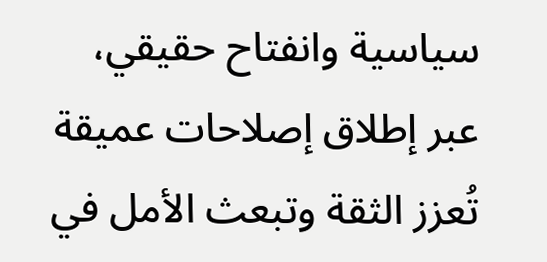سياسية وانفتاح حقيقي، عبر إطلاق إصلاحات عميقة تُعزز الثقة وتبعث الأمل في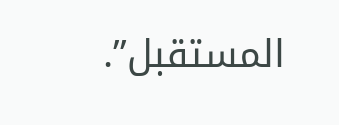المستقبل”.